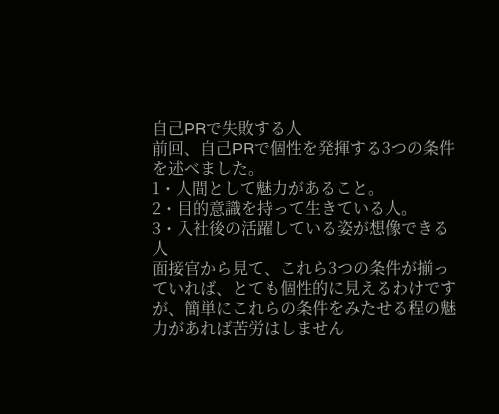自己PRで失敗する人
前回、自己PRで個性を発揮する3つの条件を述べました。
1・人間として魅力があること。
2・目的意識を持って生きている人。
3・入社後の活躍している姿が想像できる人
面接官から見て、これら3つの条件が揃っていれば、とても個性的に見えるわけですが、簡単にこれらの条件をみたせる程の魅力があれば苦労はしません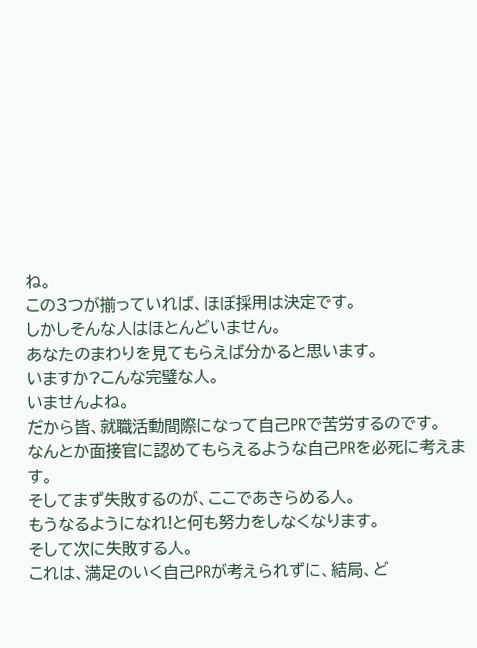ね。
この3つが揃っていれば、ほぼ採用は決定です。
しかしそんな人はほとんどいません。
あなたのまわりを見てもらえば分かると思います。
いますか?こんな完璧な人。
いませんよね。
だから皆、就職活動間際になって自己PRで苦労するのです。
なんとか面接官に認めてもらえるような自己PRを必死に考えます。
そしてまず失敗するのが、ここであきらめる人。
もうなるようになれ!と何も努力をしなくなります。
そして次に失敗する人。
これは、満足のいく自己PRが考えられずに、結局、ど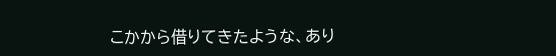こかから借りてきたような、あり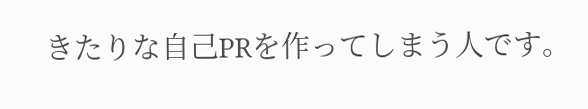きたりな自己PRを作ってしまう人です。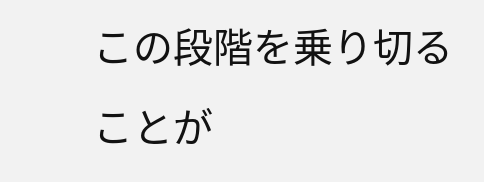この段階を乗り切ることが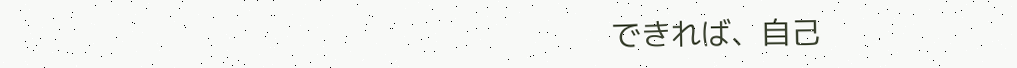できれば、自己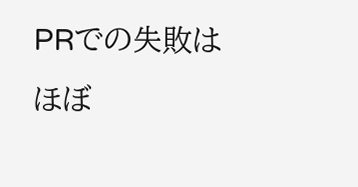PRでの失敗はほぼ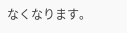なくなります。